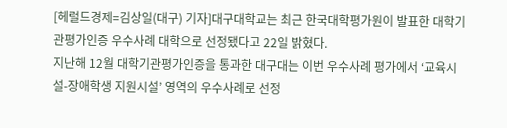[헤럴드경제=김상일(대구) 기자]대구대학교는 최근 한국대학평가원이 발표한 대학기관평가인증 우수사례 대학으로 선정됐다고 22일 밝혔다.
지난해 12월 대학기관평가인증을 통과한 대구대는 이번 우수사례 평가에서 ‘교육시설-장애학생 지원시설’ 영역의 우수사례로 선정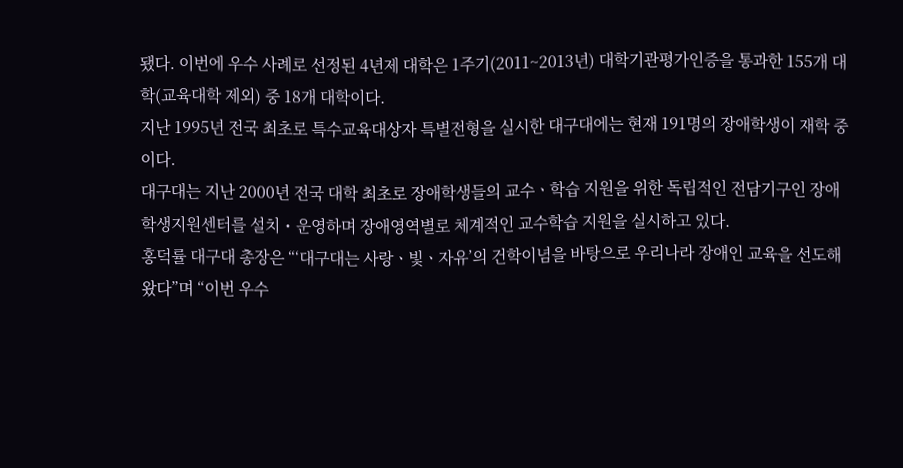됐다. 이번에 우수 사례로 선정된 4년제 대학은 1주기(2011~2013년) 대학기관평가인증을 통과한 155개 대학(교육대학 제외) 중 18개 대학이다.
지난 1995년 전국 최초로 특수교육대상자 특별전형을 실시한 대구대에는 현재 191명의 장애학생이 재학 중이다.
대구대는 지난 2000년 전국 대학 최초로 장애학생들의 교수ㆍ학습 지원을 위한 독립적인 전담기구인 장애학생지원센터를 설치・운영하며 장애영역별로 체계적인 교수학습 지원을 실시하고 있다.
홍덕률 대구대 총장은 “‘대구대는 사랑ㆍ빛ㆍ자유’의 건학이념을 바탕으로 우리나라 장애인 교육을 선도해 왔다”며 “이번 우수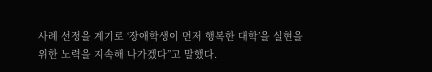사례 선정을 계기로 ‘장애학생이 먼저 행복한 대학’을 실현을 위한 노력을 지속해 나가겠다”고 말했다.